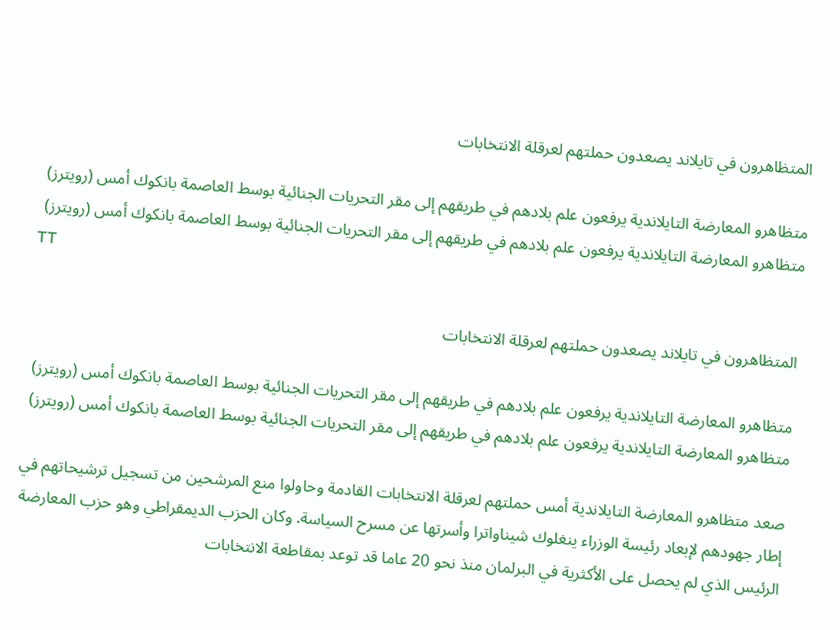المتظاهرون في تايلاند يصعدون حملتهم لعرقلة الانتخابات

متظاهرو المعارضة التايلاندية يرفعون علم بلادهم في طريقهم إلى مقر التحريات الجنائية بوسط العاصمة بانكوك أمس (رويترز)
متظاهرو المعارضة التايلاندية يرفعون علم بلادهم في طريقهم إلى مقر التحريات الجنائية بوسط العاصمة بانكوك أمس (رويترز)
TT

المتظاهرون في تايلاند يصعدون حملتهم لعرقلة الانتخابات

متظاهرو المعارضة التايلاندية يرفعون علم بلادهم في طريقهم إلى مقر التحريات الجنائية بوسط العاصمة بانكوك أمس (رويترز)
متظاهرو المعارضة التايلاندية يرفعون علم بلادهم في طريقهم إلى مقر التحريات الجنائية بوسط العاصمة بانكوك أمس (رويترز)

صعد متظاهرو المعارضة التايلاندية أمس حملتهم لعرقلة الانتخابات القادمة وحاولوا منع المرشحين من تسجيل ترشيحاتهم في إطار جهودهم لإبعاد رئيسة الوزراء ينغلوك شيناواترا وأسرتها عن مسرح السياسة. وكان الحزب الديمقراطي وهو حزب المعارضة الرئيس الذي لم يحصل على الأكثرية في البرلمان منذ نحو 20 عاما قد توعد بمقاطعة الانتخابات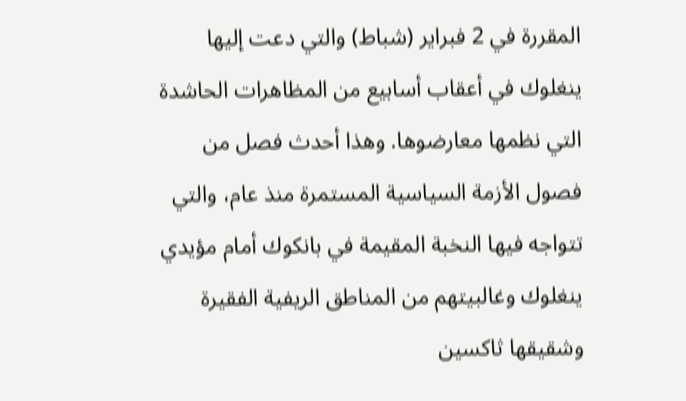المقررة في 2 فبراير (شباط) والتي دعت إليها ينغلوك في أعقاب أسابيع من المظاهرات الحاشدة التي نظمها معارضوها. وهذا أحدث فصل من فصول الأزمة السياسية المستمرة منذ عام، والتي تتواجه فيها النخبة المقيمة في بانكوك أمام مؤيدي ينغلوك وغالبيتهم من المناطق الريفية الفقيرة وشقيقها ثاكسين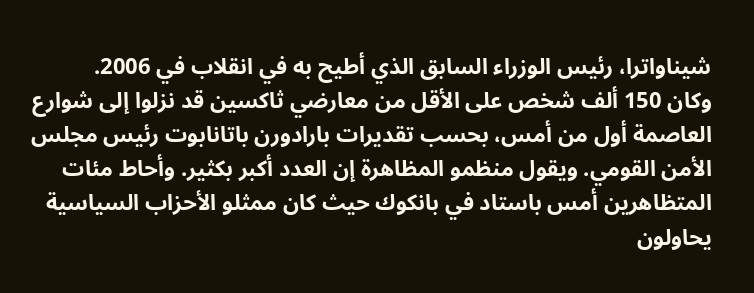شيناواترا، رئيس الوزراء السابق الذي أطيح به في انقلاب في 2006.
وكان 150 ألف شخص على الأقل من معارضي ثاكسين قد نزلوا إلى شوارع العاصمة أول من أمس، بحسب تقديرات بارادورن باتانابوت رئيس مجلس الأمن القومي. ويقول منظمو المظاهرة إن العدد أكبر بكثير. وأحاط مئات المتظاهرين أمس باستاد في بانكوك حيث كان ممثلو الأحزاب السياسية يحاولون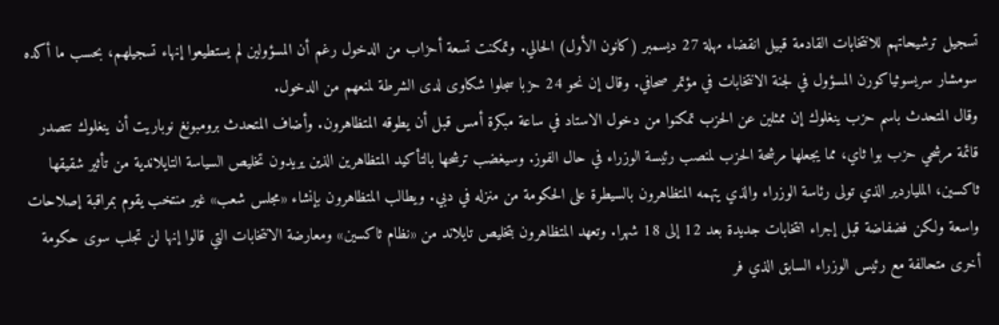تسجيل ترشيحاتهم للانتخابات القادمة قبيل انقضاء مهلة 27 ديسمبر (كانون الأول) الحالي. وتمكنت تسعة أحزاب من الدخول رغم أن المسؤولين لم يستطيعوا إنهاء تسجيلهم، بحسب ما أكده سومشار سريسوثياكورن المسؤول في لجنة الانتخابات في مؤتمر صحافي. وقال إن نحو 24 حزبا سجلوا شكاوى لدى الشرطة لمنعهم من الدخول.
وقال المتحدث باسم حزب ينغلوك إن ممثلين عن الحزب تمكنوا من دخول الاستاد في ساعة مبكرة أمس قبل أن يطوقه المتظاهرون. وأضاف المتحدث برومبونغ نوباريت أن ينغلوك تتصدر قائمة مرشحي حزب بوا ثاي، مما يجعلها مرشحة الحزب لمنصب رئيسة الوزراء في حال الفوز. وسيغضب ترشحها بالتأكيد المتظاهرين الذين يريدون تخليص السياسة التايلاندية من تأثير شقيقها ثاكسين، الملياردير الذي تولى رئاسة الوزراء والذي يتهمه المتظاهرون بالسيطرة على الحكومة من منزله في دبي. ويطالب المتظاهرون بإنشاء «مجلس شعب» غير منتخب يقوم بمراقبة إصلاحات واسعة ولكن فضفاضة قبل إجراء انتخابات جديدة بعد 12 إلى 18 شهرا. وتعهد المتظاهرون بتخليص تايلاند من «نظام ثاكسين» ومعارضة الانتخابات التي قالوا إنها لن تجلب سوى حكومة أخرى متحالفة مع رئيس الوزراء السابق الذي فر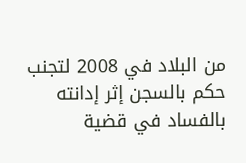من البلاد في 2008 لتجنب حكم بالسجن إثر إدانته بالفساد في قضية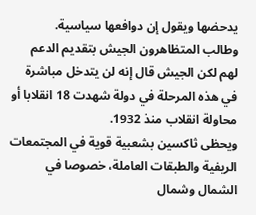يدحضها ويقول إن دوافعها سياسية.
وطالب المتظاهرون الجيش بتقديم الدعم لهم لكن الجيش قال إنه لن يتدخل مباشرة في هذه المرحلة في دولة شهدت 18 انقلابا أو محاولة انقلاب منذ 1932.
ويحظى ثاكسين بشعبية قوية في المجتمعات الريفية والطبقات العاملة، خصوصا في الشمال وشمال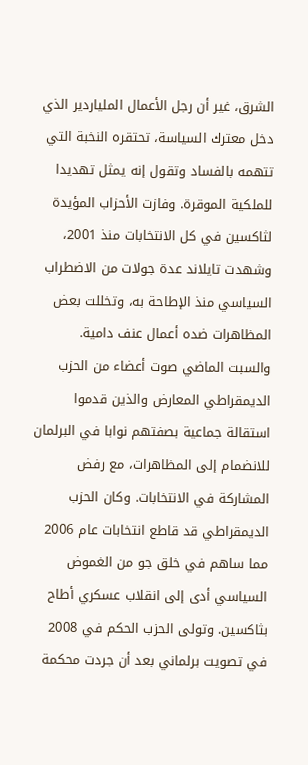الشرق، غير أن رجل الأعمال الملياردير الذي دخل معترك السياسة، تحتقره النخبة التي تتهمه بالفساد وتقول إنه يمثل تهديدا للملكية الموقرة. وفازت الأحزاب المؤيدة لثاكسين في كل الانتخابات منذ 2001، وشهدت تايلاند عدة جولات من الاضطراب السياسي منذ الإطاحة به، وتخللت بعض المظاهرات ضده أعمال عنف دامية.
والسبت الماضي صوت أعضاء من الحزب الديمقراطي المعارض والذين قدموا استقالة جماعية بصفتهم نوابا في البرلمان للانضمام إلى المظاهرات، مع رفض المشاركة في الانتخابات. وكان الحزب الديمقراطي قد قاطع انتخابات عام 2006 مما ساهم في خلق جو من الغموض السياسي أدى إلى انقلاب عسكري أطاح بثاكسين. وتولى الحزب الحكم في 2008 في تصويت برلماني بعد أن جردت محكمة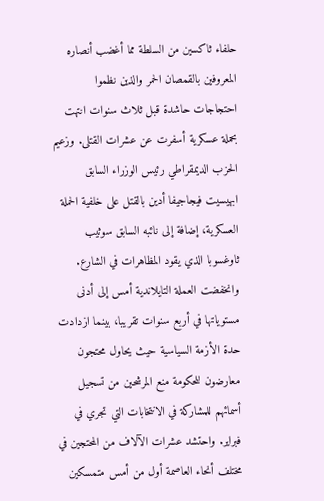حلفاء ثاكسين من السلطة مما أغضب أنصاره المعروفين بالقمصان الحمر والذين نظموا احتجاجات حاشدة قبل ثلاث سنوات انتهت بحملة عسكرية أسفرت عن عشرات القتلى. وزعيم الحزب الديمقراطي رئيس الوزراء السابق ابهيسيت فيجاجيفا أدين بالقتل على خلفية الحملة العسكرية، إضافة إلى نائبه السابق سوثيب ثاوغسوبا الذي يقود المظاهرات في الشارع.
وانخفضت العملة التايلاندية أمس إلى أدنى مستوياتها في أربع سنوات تقريبا، بينما ازدادت حدة الأزمة السياسية حيث يحاول محتجون معارضون للحكومة منع المرشحين من تسجيل أسمائهم للمشاركة في الانتخابات التي تجري في فبراير. واحتشد عشرات الآلاف من المحتجين في مختلف أنحاء العاصمة أول من أمس متمسكين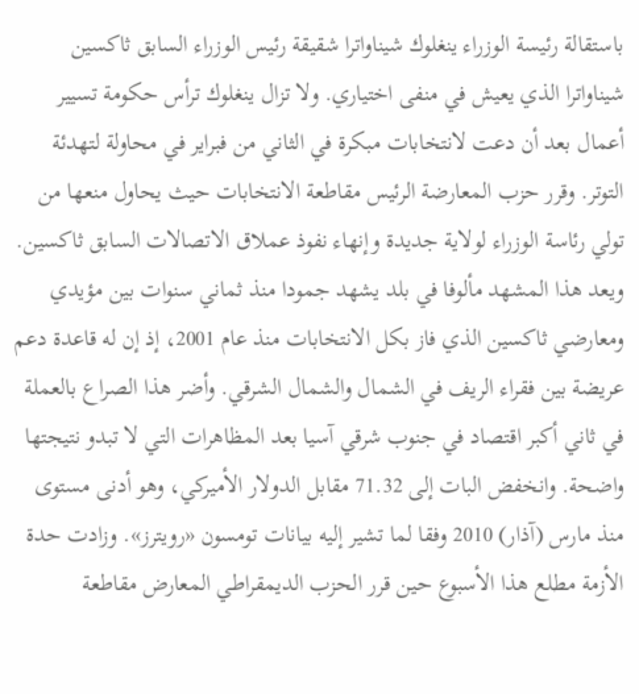باستقالة رئيسة الوزراء ينغلوك شيناواترا شقيقة رئيس الوزراء السابق ثاكسين شيناواترا الذي يعيش في منفى اختياري. ولا تزال ينغلوك ترأس حكومة تسيير أعمال بعد أن دعت لانتخابات مبكرة في الثاني من فبراير في محاولة لتهدئة التوتر. وقرر حزب المعارضة الرئيس مقاطعة الانتخابات حيث يحاول منعها من تولي رئاسة الوزراء لولاية جديدة وإنهاء نفوذ عملاق الاتصالات السابق ثاكسين. ويعد هذا المشهد مألوفا في بلد يشهد جمودا منذ ثماني سنوات بين مؤيدي ومعارضي ثاكسين الذي فاز بكل الانتخابات منذ عام 2001، إذ إن له قاعدة دعم عريضة بين فقراء الريف في الشمال والشمال الشرقي. وأضر هذا الصراع بالعملة في ثاني أكبر اقتصاد في جنوب شرقي آسيا بعد المظاهرات التي لا تبدو نتيجتها واضحة. وانخفض البات إلى 71.32 مقابل الدولار الأميركي، وهو أدنى مستوى منذ مارس (آذار) 2010 وفقا لما تشير إليه بيانات تومسون «رويترز». وزادت حدة الأزمة مطلع هذا الأسبوع حين قرر الحزب الديمقراطي المعارض مقاطعة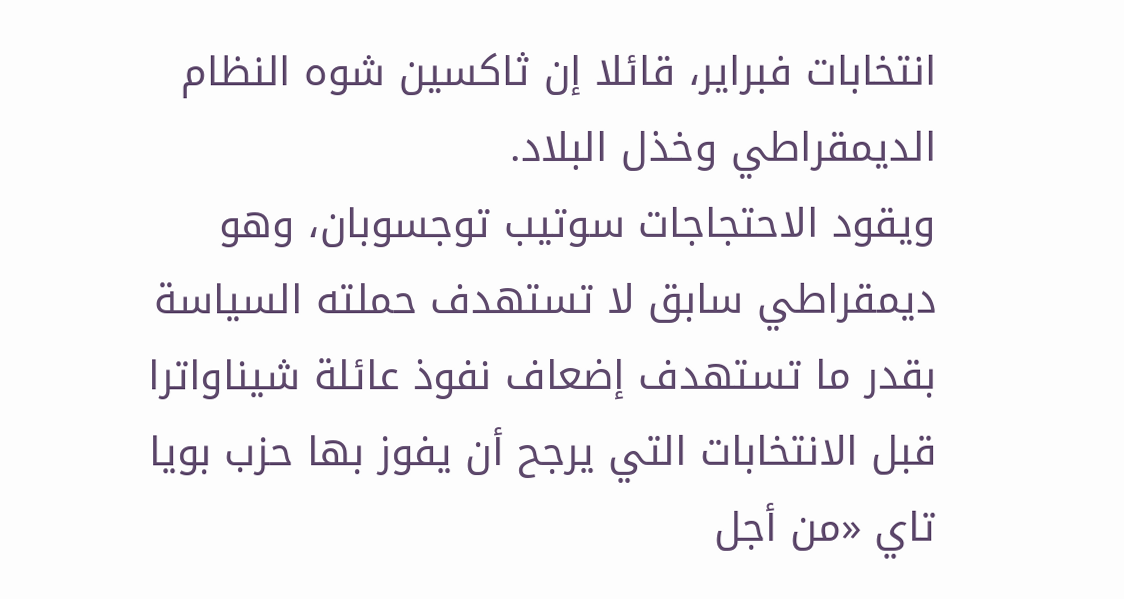انتخابات فبراير، قائلا إن ثاكسين شوه النظام الديمقراطي وخذل البلاد.
ويقود الاحتجاجات سوتيب توجسوبان، وهو ديمقراطي سابق لا تستهدف حملته السياسة بقدر ما تستهدف إضعاف نفوذ عائلة شيناواترا قبل الانتخابات التي يرجح أن يفوز بها حزب بويا تاي «من أجل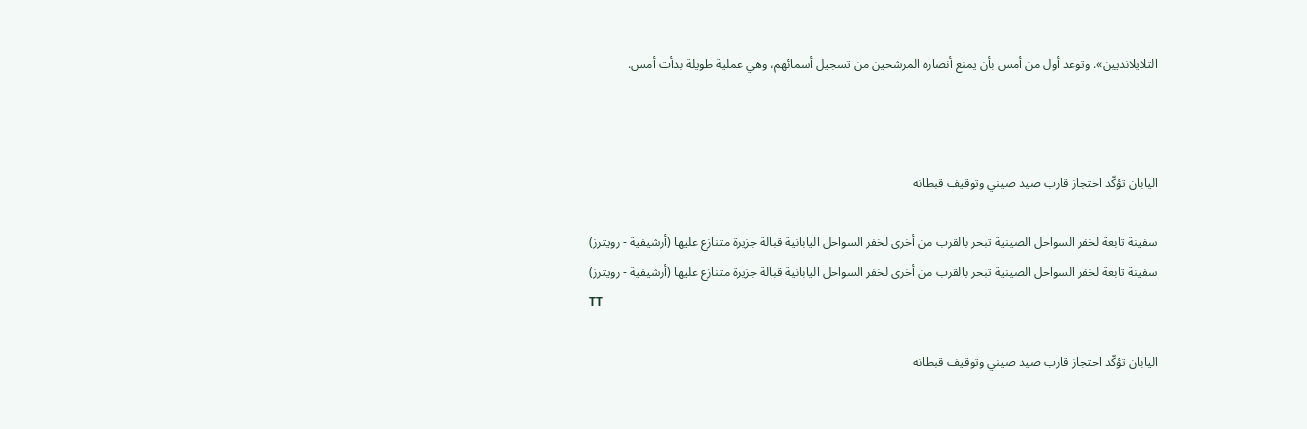التلايلانديين». وتوعد أول من أمس بأن يمنع أنصاره المرشحين من تسجيل أسمائهم، وهي عملية طويلة بدأت أمس.



اليابان تؤكّد احتجاز قارب صيد صيني وتوقيف قبطانه

سفينة تابعة لخفر السواحل الصينية تبحر بالقرب من أخرى لخفر السواحل اليابانية قبالة جزيرة متنازع عليها (أرشيفية - رويترز)
سفينة تابعة لخفر السواحل الصينية تبحر بالقرب من أخرى لخفر السواحل اليابانية قبالة جزيرة متنازع عليها (أرشيفية - رويترز)
TT

اليابان تؤكّد احتجاز قارب صيد صيني وتوقيف قبطانه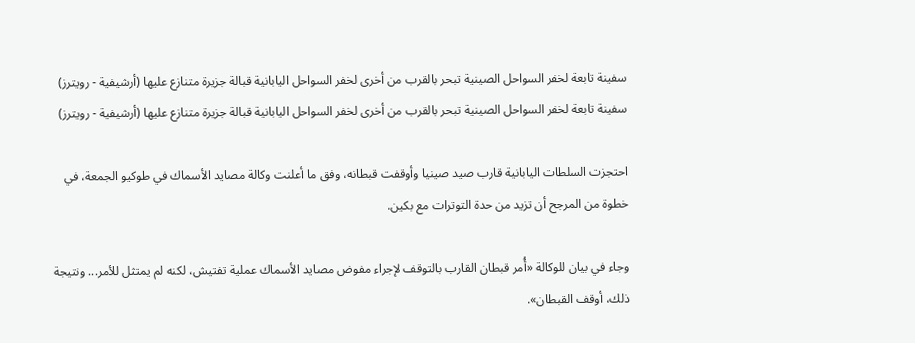سفينة تابعة لخفر السواحل الصينية تبحر بالقرب من أخرى لخفر السواحل اليابانية قبالة جزيرة متنازع عليها (أرشيفية - رويترز)
سفينة تابعة لخفر السواحل الصينية تبحر بالقرب من أخرى لخفر السواحل اليابانية قبالة جزيرة متنازع عليها (أرشيفية - رويترز)

احتجزت السلطات اليابانية قارب صيد صينيا وأوقفت قبطانه، وفق ما أعلنت وكالة مصايد الأسماك في طوكيو الجمعة، في خطوة من المرجح أن تزيد من حدة التوترات مع بكين.

وجاء في بيان للوكالة «أُمر قبطان القارب بالتوقف لإجراء مفوض مصايد الأسماك عملية تفتيش، لكنه لم يمتثل للأمر... ونتيجة ذلك، أوقف القبطان».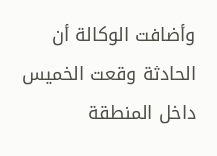وأضافت الوكالة أن الحادثة وقعت الخميس داخل المنطقة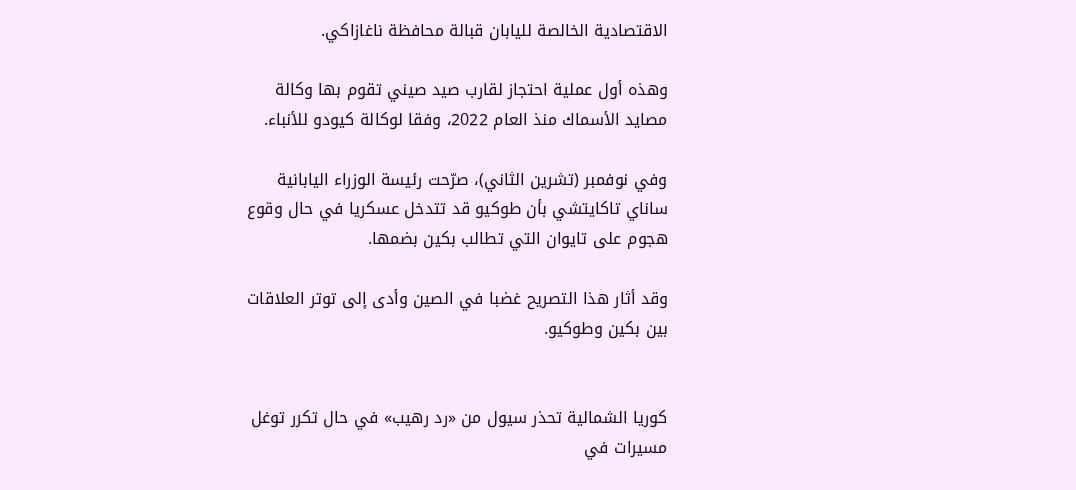الاقتصادية الخالصة لليابان قبالة محافظة ناغازاكي.

وهذه أول عملية احتجاز لقارب صيد صيني تقوم بها وكالة مصايد الأسماك منذ العام 2022، وفقا لوكالة كيودو للأنباء.

وفي نوفمبر (تشرين الثاني)، صرّحت رئيسة الوزراء اليابانية ساناي تاكايتشي بأن طوكيو قد تتدخل عسكريا في حال وقوع هجوم على تايوان التي تطالب بكين بضمها.

وقد أثار هذا التصريح غضبا في الصين وأدى إلى توتر العلاقات بين بكين وطوكيو.


كوريا الشمالية تحذر سيول من «رد رهيب» في حال تكرر توغل مسيرات في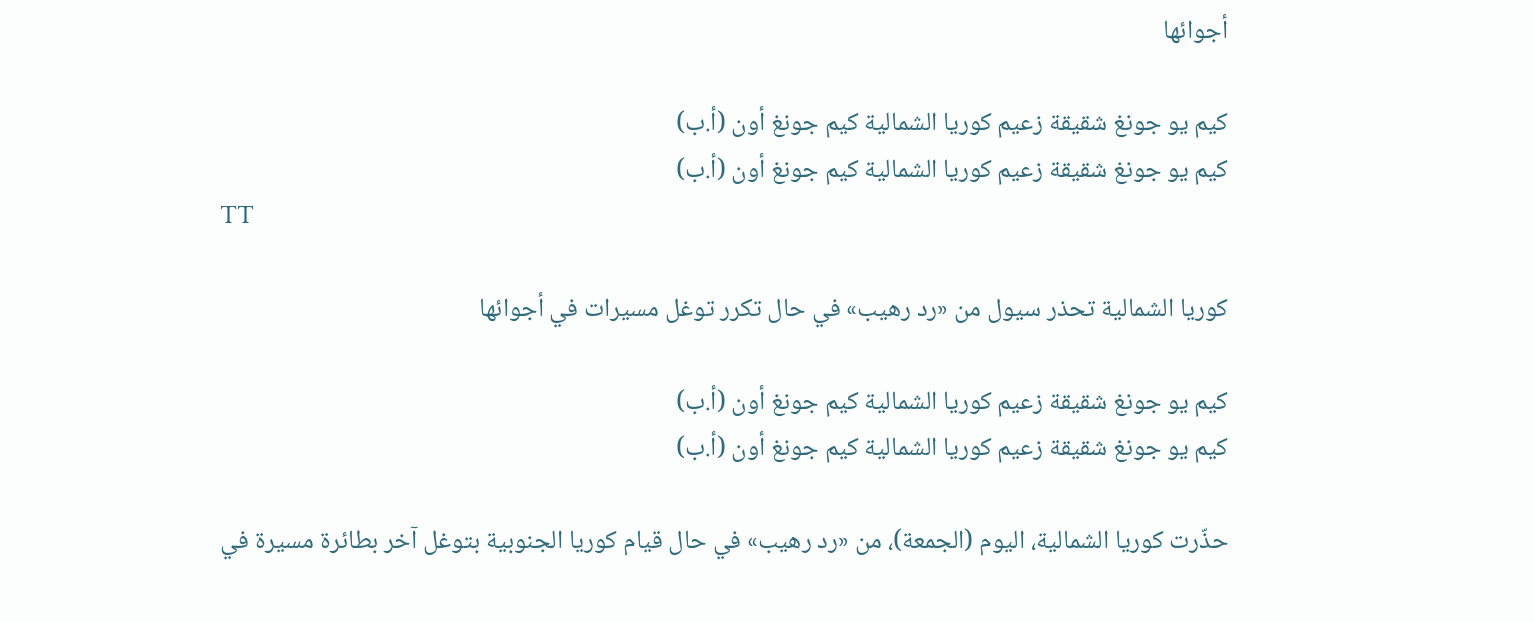أجوائها

كيم يو جونغ شقيقة زعيم كوريا الشمالية كيم جونغ أون (أ.ب)
كيم يو جونغ شقيقة زعيم كوريا الشمالية كيم جونغ أون (أ.ب)
TT

كوريا الشمالية تحذر سيول من «رد رهيب» في حال تكرر توغل مسيرات في أجوائها

كيم يو جونغ شقيقة زعيم كوريا الشمالية كيم جونغ أون (أ.ب)
كيم يو جونغ شقيقة زعيم كوريا الشمالية كيم جونغ أون (أ.ب)

حذّرت كوريا الشمالية، اليوم (الجمعة)، من «رد رهيب» في حال قيام كوريا الجنوبية بتوغل آخر بطائرة مسيرة في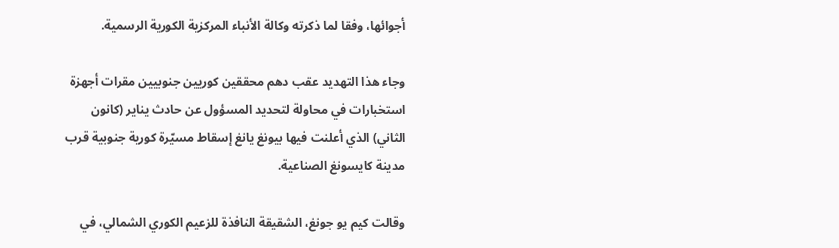أجوائها، وفقا لما ذكرته وكالة الأنباء المركزية الكورية الرسمية.

وجاء هذا التهديد عقب دهم محققين كوريين جنوبيين مقرات أجهزة استخبارات في محاولة لتحديد المسؤول عن حادث يناير (كانون الثاني) الذي أعلنت فيها بيونغ يانغ إسقاط مسيّرة كورية جنوبية قرب مدينة كايسونغ الصناعية.

وقالت كيم يو جونغ، الشقيقة النافذة للزعيم الكوري الشمالي، في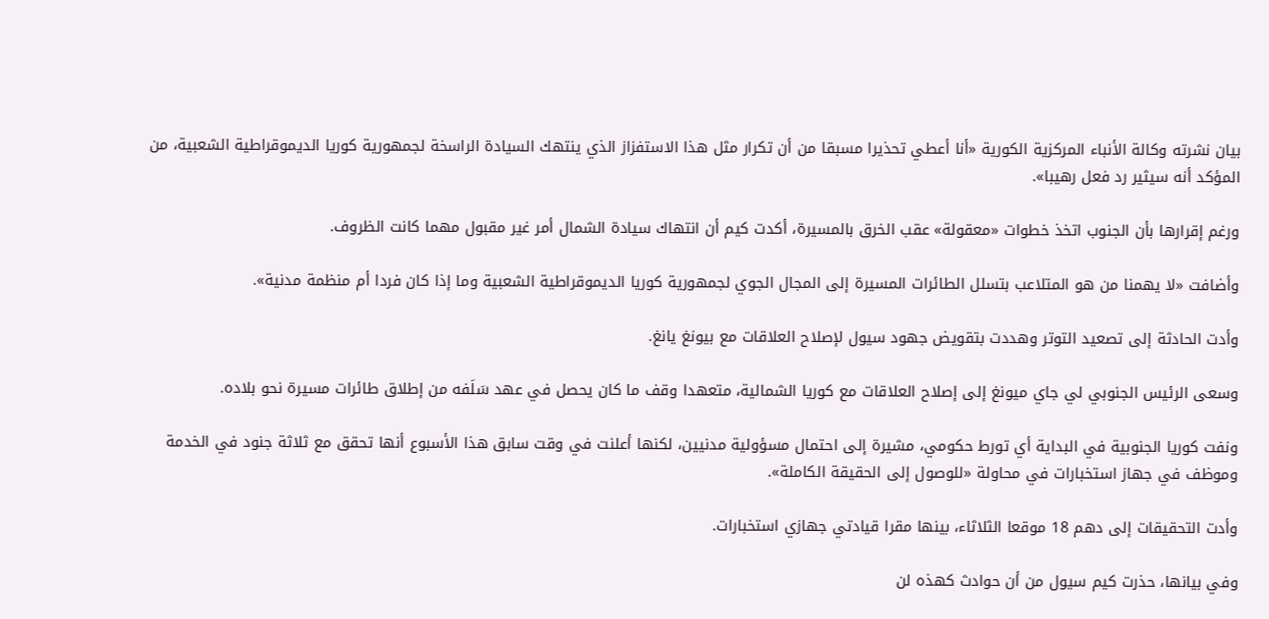بيان نشرته وكالة الأنباء المركزية الكورية «أنا أعطي تحذيرا مسبقا من أن تكرار مثل هذا الاستفزاز الذي ينتهك السيادة الراسخة لجمهورية كوريا الديموقراطية الشعبية، من المؤكد أنه سيثير رد فعل رهيبا».

ورغم إقرارها بأن الجنوب اتخذ خطوات «معقولة» عقب الخرق بالمسيرة، أكدت كيم أن انتهاك سيادة الشمال أمر غير مقبول مهما كانت الظروف.

وأضافت «لا يهمنا من هو المتلاعب بتسلل الطائرات المسيرة إلى المجال الجوي لجمهورية كوريا الديموقراطية الشعبية وما إذا كان فردا أم منظمة مدنية».

وأدت الحادثة إلى تصعيد التوتر وهددت بتقويض جهود سيول لإصلاح العلاقات مع بيونغ يانغ.

وسعى الرئيس الجنوبي لي جاي ميونغ إلى إصلاح العلاقات مع كوريا الشمالية، متعهدا وقف ما كان يحصل في عهد سَلَفه من إطلاق طائرات مسيرة نحو بلاده.

ونفت كوريا الجنوبية في البداية أي تورط حكومي، مشيرة إلى احتمال مسؤولية مدنيين، لكنها أعلنت في وقت سابق هذا الأسبوع أنها تحقق مع ثلاثة جنود في الخدمة وموظف في جهاز استخبارات في محاولة «للوصول إلى الحقيقة الكاملة».

وأدت التحقيقات إلى دهم 18 موقعا الثلاثاء، بينها مقرا قيادتي جهازي استخبارات.

وفي بيانها، حذرت كيم سيول من أن حوادث كهذه لن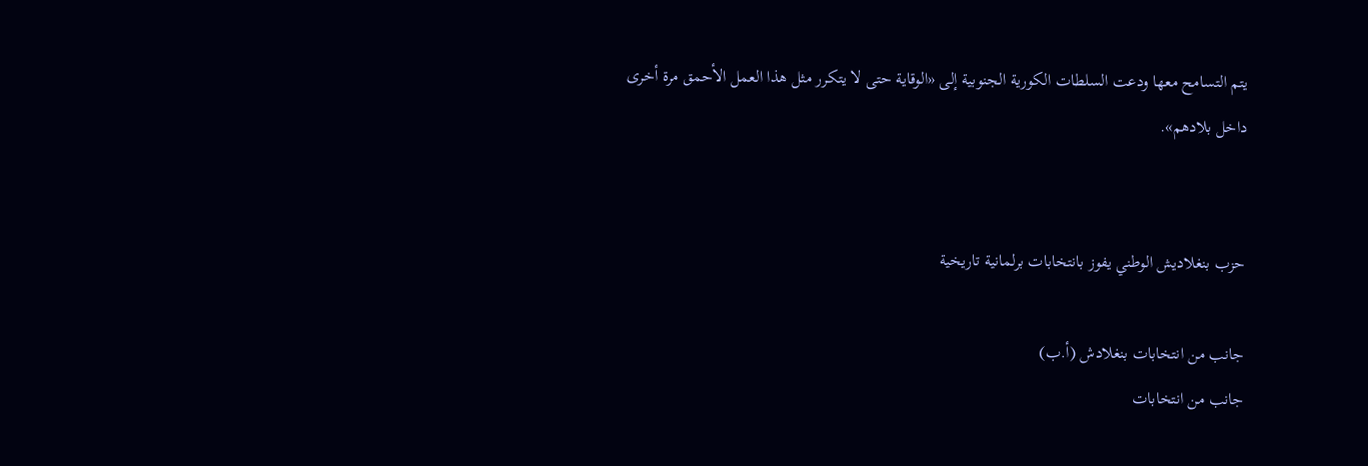يتم التسامح معها ودعت السلطات الكورية الجنوبية إلى «الوقاية حتى لا يتكرر مثل هذا العمل الأحمق مرة أخرى داخل بلادهم».


حزب بنغلاديش الوطني يفوز بانتخابات برلمانية تاريخية

جانب من انتخابات بنغلادش (أ.ب)
جانب من انتخابات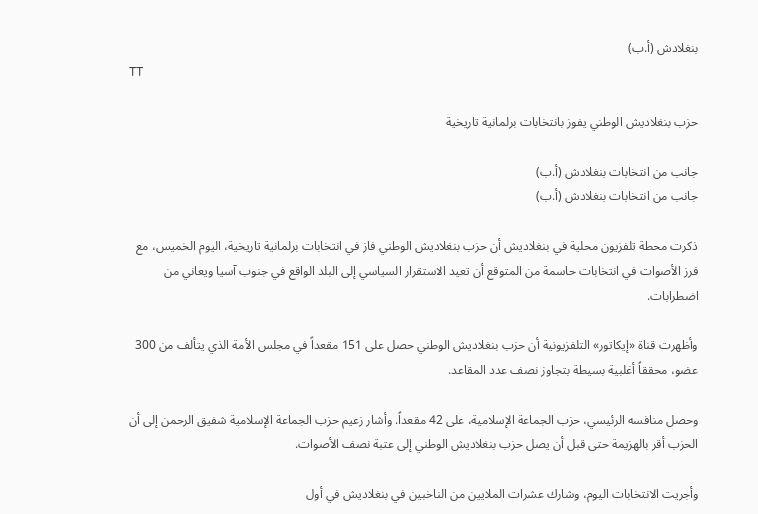بنغلادش (أ.ب)
TT

حزب بنغلاديش الوطني يفوز بانتخابات برلمانية تاريخية

جانب من انتخابات بنغلادش (أ.ب)
جانب من انتخابات بنغلادش (أ.ب)

ذكرت محطة تلفزيون محلية في بنغلاديش أن حزب بنغلاديش الوطني فاز في انتخابات برلمانية تاريخية، اليوم الخميس، مع فرز الأصوات في انتخابات حاسمة من المتوقع أن تعيد الاستقرار السياسي إلى البلد الواقع في جنوب آسيا ويعاني من اضطرابات.

وأظهرت قناة «إيكاتور» التلفزيونية أن حزب بنغلاديش الوطني حصل على 151 مقعداً في مجلس الأمة الذي يتألف من 300 عضو، محققاً أغلبية بسيطة بتجاوز نصف عدد المقاعد.

وحصل منافسه الرئيسي، حزب الجماعة الإسلامية، على 42 مقعداً. وأشار زعيم حزب الجماعة الإسلامية شفيق الرحمن إلى أن الحزب أقر بالهزيمة حتى قبل أن يصل حزب بنغلاديش الوطني إلى عتبة نصف الأصوات.

وأجريت الانتخابات اليوم، وشارك عشرات الملايين من الناخبين في بنغلاديش في أول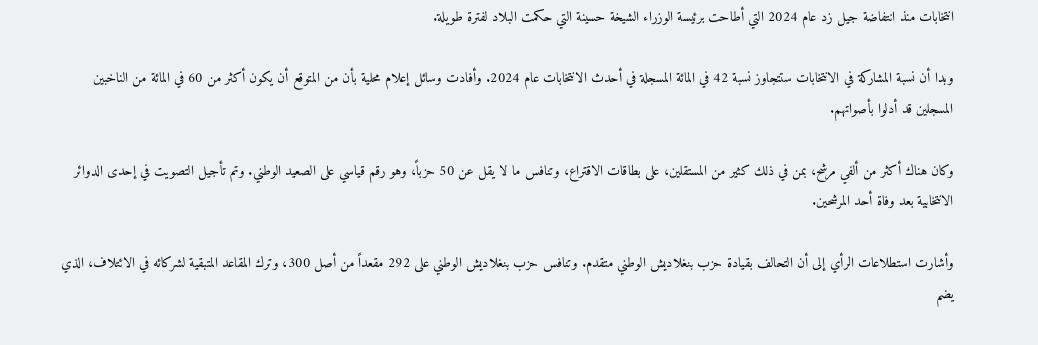انتخابات منذ انتفاضة جيل زد عام 2024 التي أطاحت برئيسة الوزراء الشيخة حسينة التي حكمت البلاد لفترة طويلة.

وبدا أن نسبة المشاركة في الانتخابات ستتجاوز نسبة 42 في المائة المسجلة في أحدث الانتخابات عام 2024. وأفادت وسائل إعلام محلية بأن من المتوقع أن يكون أكثر من 60 في المائة من الناخبين المسجلين قد أدلوا بأصواتهم.

وكان هناك أكثر من ألفي مرشح، بمن في ذلك كثير من المستقلين، على بطاقات الاقتراع، وتنافس ما لا يقل عن 50 حزباً، وهو رقم قياسي على الصعيد الوطني. وتم تأجيل التصويت في إحدى الدوائر الانتخابية بعد وفاة أحد المرشحين.

وأشارت استطلاعات الرأي إلى أن التحالف بقيادة حزب بنغلاديش الوطني متقدم. وتنافس حزب بنغلاديش الوطني على 292 مقعداً من أصل 300، وترك المقاعد المتبقية لشركائه في الائتلاف، الذي يضم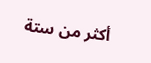أكثر من ستة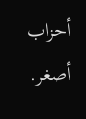أحزاب أصغر.